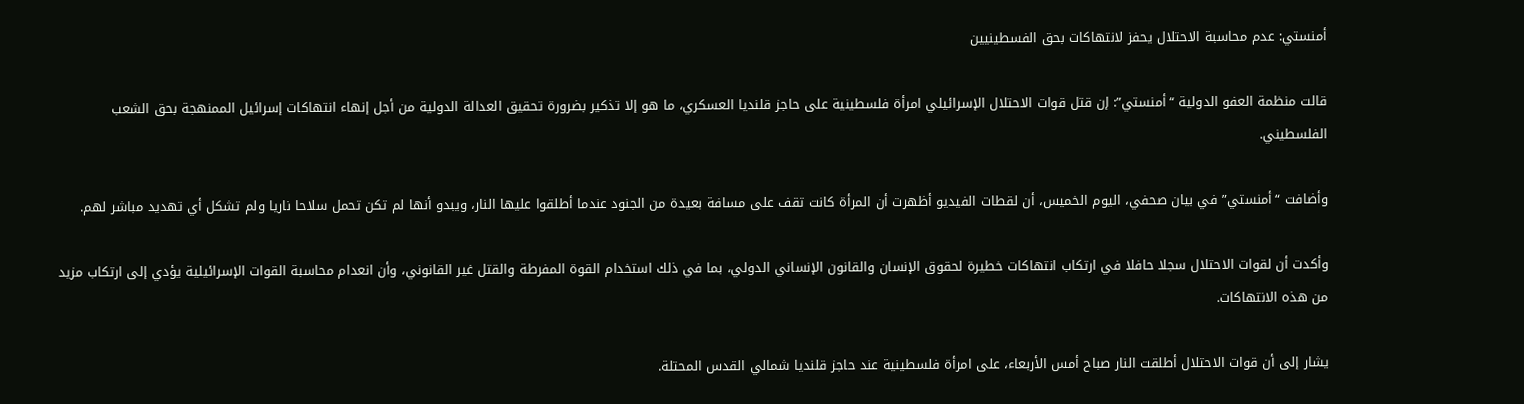أمنستي: عدم محاسبة الاحتلال يحفز لانتهاكات بحق الفسطينيين

قالت منظمة العفو الدولية “أمنستي”: إن قتل قوات الاحتلال الإسرائيلي امرأة فلسطينية على حاجز قلنديا العسكري، ما هو إلا تذكير بضرورة تحقيق العدالة الدولية من أجل إنهاء انتهاكات إسرائيل الممنهجة بحق الشعب الفلسطيني.

وأضافت “أمنستي” في بيان صحفي، اليوم الخميس، أن لقطات الفيديو أظهرت أن المرأة كانت تقف على مسافة بعيدة من الجنود عندما أطلقوا عليها النار، ويبدو أنها لم تكن تحمل سلاحا ناريا ولم تشكل أي تهديد مباشر لهم.

وأكدت أن لقوات الاحتلال سجلا حافلا في ارتكاب انتهاكات خطيرة لحقوق الإنسان والقانون الإنساني الدولي، بما في ذلك استخدام القوة المفرطة والقتل غير القانوني، وأن انعدام محاسبة القوات الإسرائيلية يؤدي إلى ارتكاب مزيد من هذه الانتهاكات.

يشار إلى أن قوات الاحتلال أطلقت النار صباح أمس الأربعاء، على امرأة فلسطينية عند حاجز قلنديا شمالي القدس المحتلة.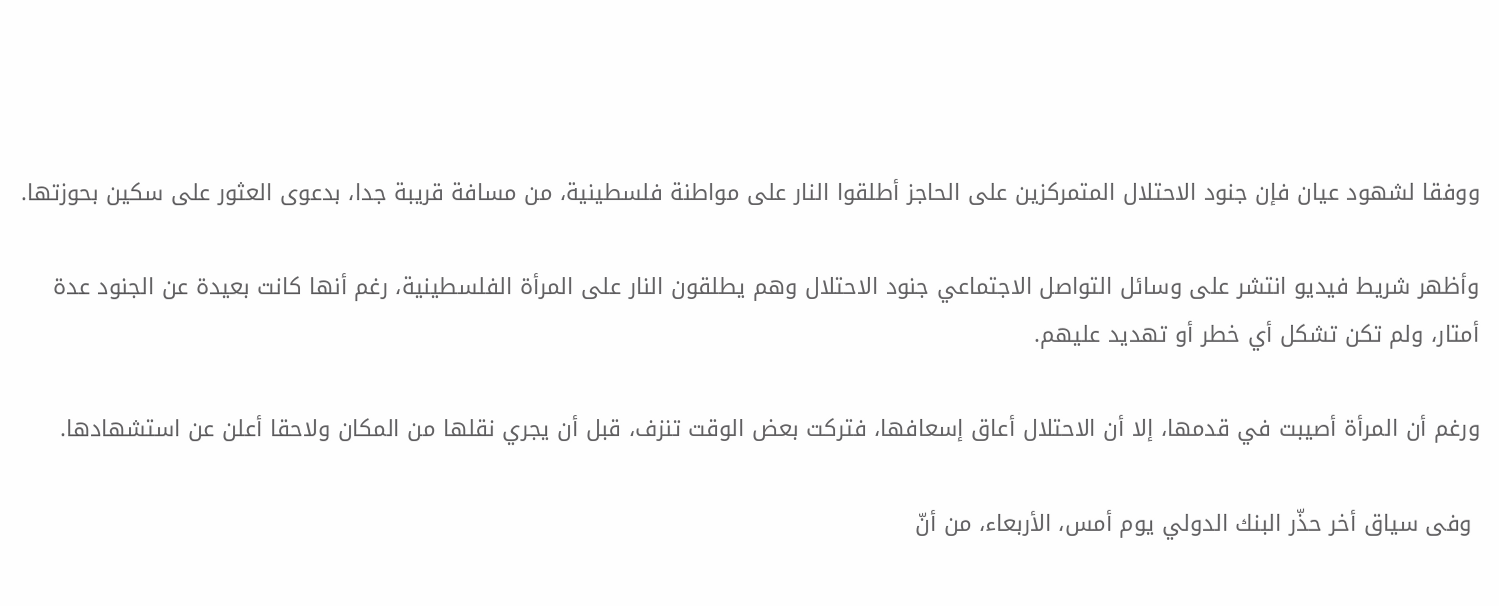ووفقا لشهود عيان فإن جنود الاحتلال المتمركزين على الحاجز أطلقوا النار على مواطنة فلسطينية، من مسافة قريبة جدا، بدعوى العثور على سكين بحوزتها.

وأظهر شريط فيديو انتشر على وسائل التواصل الاجتماعي جنود الاحتلال وهم يطلقون النار على المرأة الفلسطينية، رغم أنها كانت بعيدة عن الجنود عدة أمتار، ولم تكن تشكل أي خطر أو تهديد عليهم.

ورغم أن المرأة أصيبت في قدمها، إلا أن الاحتلال أعاق إسعافها، فتركت بعض الوقت تنزف، قبل أن يجري نقلها من المكان ولاحقا أعلن عن استشهادها.

 وفى سياق أخر حذّر البنك الدولي يوم أمس، الأربعاء، من أنّ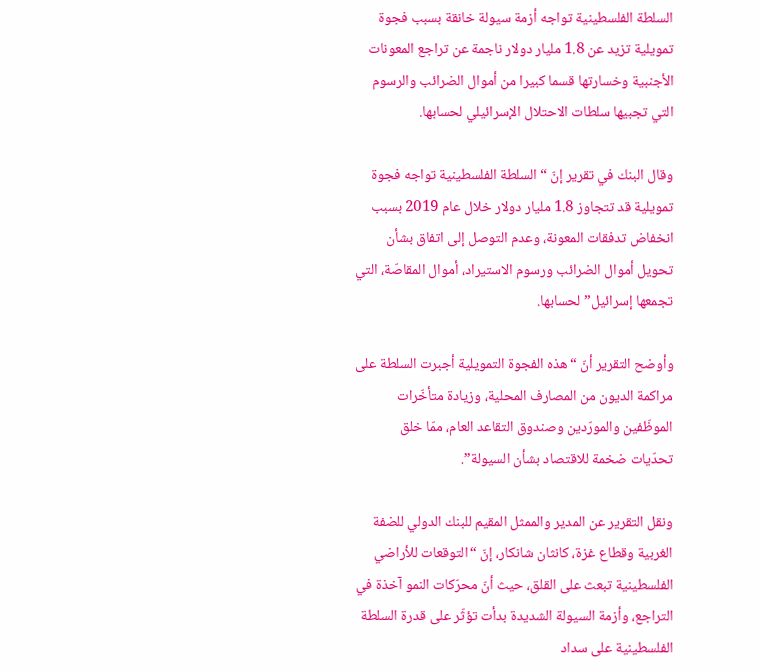السلطة الفلسطينية تواجه أزمة سيولة خانقة بسبب فجوة تمويلية تزيد عن 1.8 مليار دولار ناجمة عن تراجع المعونات الأجنبية وخسارتها قسما كبيرا من أموال الضرائب والرسوم التي تجبيها سلطات الاحتلال الإسرائيلي لحسابها.

وقال البنك في تقرير إنّ “السلطة الفلسطينية تواجه فجوة تمويلية قد تتجاوز 1.8 مليار دولار خلال عام 2019 بسبب انخفاض تدفقات المعونة، وعدم التوصل إلى اتفاق بشأن تحويل أموال الضرائب ورسوم الاستيراد، أموال المقاصّة، التي تجمعها إسرائيل” لحسابها.

وأوضح التقرير أنّ “هذه الفجوة التمويلية أجبرت السلطة على مراكمة الديون من المصارف المحلية، وزيادة متأخّرات الموظّفين والمورّدين وصندوق التقاعد العام، ممّا خلق تحدّيات ضخمة للاقتصاد بشأن السيولة”.

ونقل التقرير عن المدير والممثل المقيم للبنك الدولي للضفة الغربية وقطاع غزة، كانثان شانكار، إنّ “التوقعات للأراضي الفلسطينية تبعث على القلق، حيث أنّ محرّكات النمو آخذة في التراجع، وأزمة السيولة الشديدة بدأت تؤثّر على قدرة السلطة الفلسطينية على سداد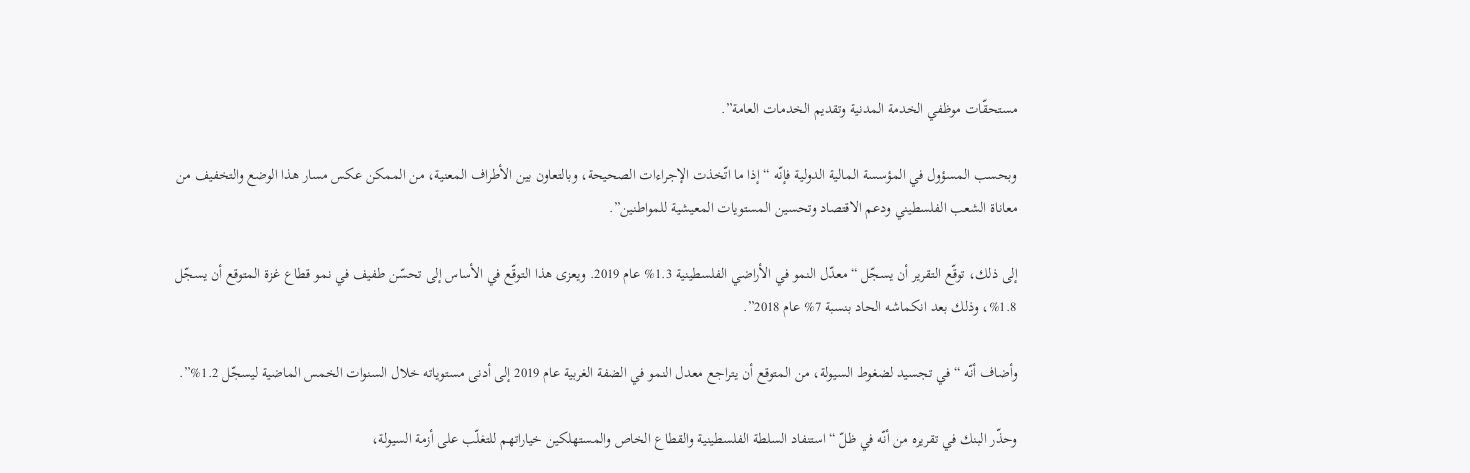مستحقّات موظفي الخدمة المدنية وتقديم الخدمات العامة”.

وبحسب المسؤول في المؤسسة المالية الدولية فإنّه “إذا ما اتّخذت الإجراءات الصحيحة، وبالتعاون بين الأطراف المعنية، من الممكن عكس مسار هذا الوضع والتخفيف من معاناة الشعب الفلسطيني ودعم الاقتصاد وتحسين المستويات المعيشية للمواطنين”.

إلى ذلك، توقّع التقرير أن يسجّل “معدّل النمو في الأراضي الفلسطينية 1.3% عام 2019. ويعزى هذا التوقّع في الأساس إلى تحسّن طفيف في نمو قطاع غزة المتوقع أن يسجّل 1.8%، وذلك بعد انكماشه الحاد بنسبة 7% عام 2018”.

وأضاف أنّه “في تجسيد لضغوط السيولة، من المتوقع أن يتراجع معدل النمو في الضفة الغربية عام 2019 إلى أدنى مستوياته خلال السنوات الخمس الماضية ليسجّل 1.2%”.

وحذّر البنك في تقريره من أنّه في ظلّ “استنفاد السلطة الفلسطينية والقطاع الخاص والمستهلكين خياراتهم للتغلّب على أزمة السيولة،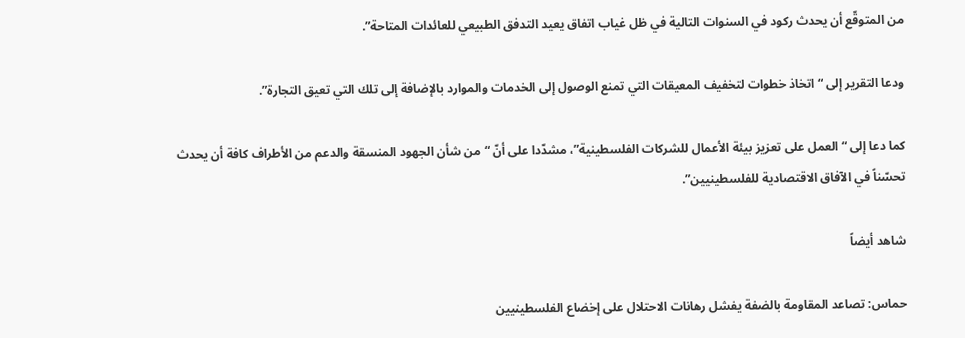من المتوقّع أن يحدث ركود في السنوات التالية في ظل غياب اتفاق يعيد التدفق الطبيعي للعائدات المتاحة”.

ودعا التقرير إلى “اتخاذ خطوات لتخفيف المعيقات التي تمنع الوصول إلى الخدمات والموارد بالإضافة إلى تلك التي تعيق التجارة”.

كما دعا إلى “العمل على تعزيز بيئة الأعمال للشركات الفلسطينية”، مشدّدا على أنّ “من شأن الجهود المنسقة والدعم من الأطراف كافة أن يحدث تحسّناً في الآفاق الاقتصادية للفلسطينيين”.

شاهد أيضاً

حماس: تصاعد المقاومة بالضفة يفشل رهانات الاحتلال على إخضاع الفلسطينيين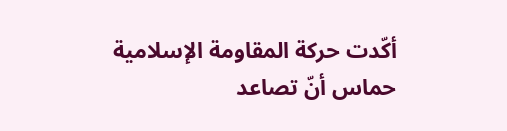أكّدت حركة المقاومة الإسلامية حماس أنّ تصاعد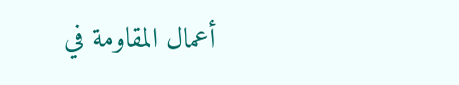أعمال المقاومة في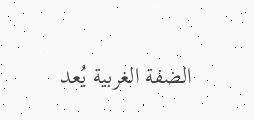الضفة الغربية يُعد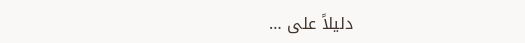دليلاً على …